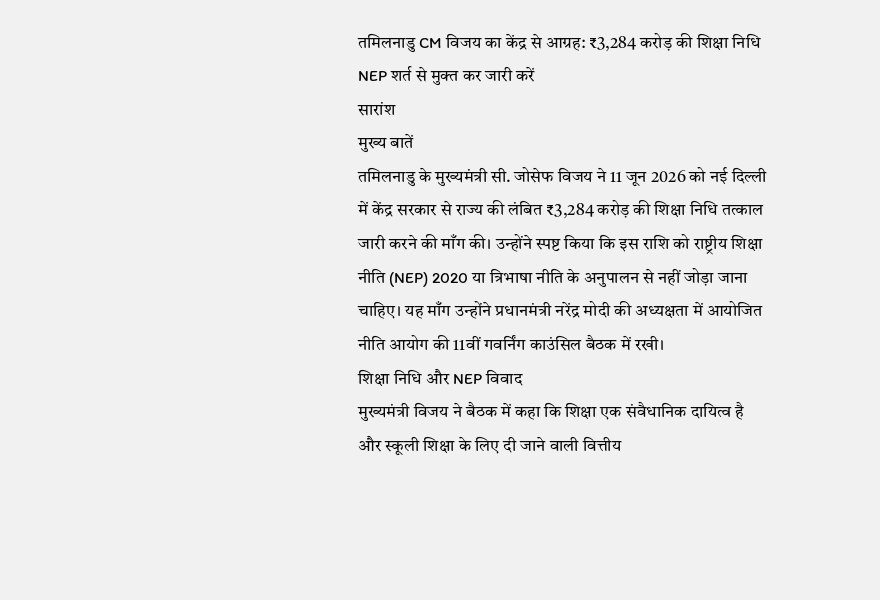तमिलनाडु CM विजय का केंद्र से आग्रह: ₹3,284 करोड़ की शिक्षा निधि NEP शर्त से मुक्त कर जारी करें
सारांश
मुख्य बातें
तमिलनाडु के मुख्यमंत्री सी. जोसेफ विजय ने 11 जून 2026 को नई दिल्ली में केंद्र सरकार से राज्य की लंबित ₹3,284 करोड़ की शिक्षा निधि तत्काल जारी करने की माँग की। उन्होंने स्पष्ट किया कि इस राशि को राष्ट्रीय शिक्षा नीति (NEP) 2020 या त्रिभाषा नीति के अनुपालन से नहीं जोड़ा जाना चाहिए। यह माँग उन्होंने प्रधानमंत्री नरेंद्र मोदी की अध्यक्षता में आयोजित नीति आयोग की 11वीं गवर्निंग काउंसिल बैठक में रखी।
शिक्षा निधि और NEP विवाद
मुख्यमंत्री विजय ने बैठक में कहा कि शिक्षा एक संवैधानिक दायित्व है और स्कूली शिक्षा के लिए दी जाने वाली वित्तीय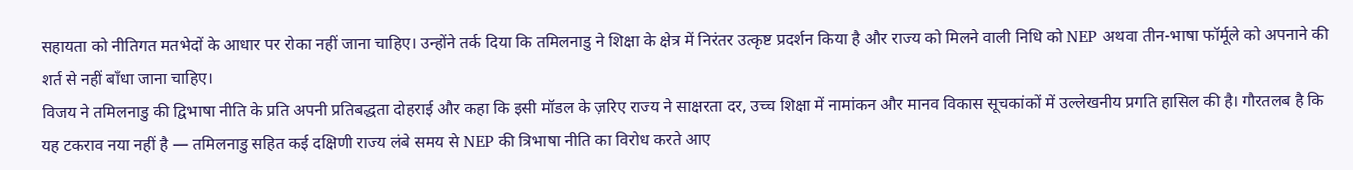सहायता को नीतिगत मतभेदों के आधार पर रोका नहीं जाना चाहिए। उन्होंने तर्क दिया कि तमिलनाडु ने शिक्षा के क्षेत्र में निरंतर उत्कृष्ट प्रदर्शन किया है और राज्य को मिलने वाली निधि को NEP अथवा तीन-भाषा फॉर्मूले को अपनाने की शर्त से नहीं बाँधा जाना चाहिए।
विजय ने तमिलनाडु की द्विभाषा नीति के प्रति अपनी प्रतिबद्धता दोहराई और कहा कि इसी मॉडल के ज़रिए राज्य ने साक्षरता दर, उच्च शिक्षा में नामांकन और मानव विकास सूचकांकों में उल्लेखनीय प्रगति हासिल की है। गौरतलब है कि यह टकराव नया नहीं है — तमिलनाडु सहित कई दक्षिणी राज्य लंबे समय से NEP की त्रिभाषा नीति का विरोध करते आए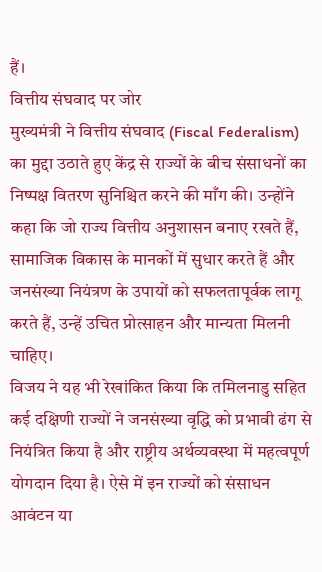हैं।
वित्तीय संघवाद पर जोर
मुख्यमंत्री ने वित्तीय संघवाद (Fiscal Federalism) का मुद्दा उठाते हुए केंद्र से राज्यों के बीच संसाधनों का निष्पक्ष वितरण सुनिश्चित करने की माँग की। उन्होंने कहा कि जो राज्य वित्तीय अनुशासन बनाए रखते हैं, सामाजिक विकास के मानकों में सुधार करते हैं और जनसंख्या नियंत्रण के उपायों को सफलतापूर्वक लागू करते हैं, उन्हें उचित प्रोत्साहन और मान्यता मिलनी चाहिए।
विजय ने यह भी रेखांकित किया कि तमिलनाडु सहित कई दक्षिणी राज्यों ने जनसंख्या वृद्धि को प्रभावी ढंग से नियंत्रित किया है और राष्ट्रीय अर्थव्यवस्था में महत्वपूर्ण योगदान दिया है। ऐसे में इन राज्यों को संसाधन आवंटन या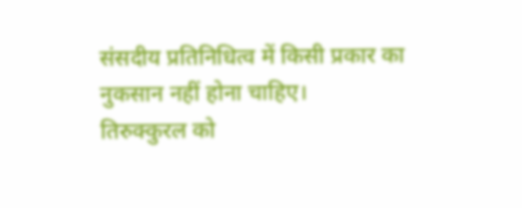संसदीय प्रतिनिधित्व में किसी प्रकार का नुकसान नहीं होना चाहिए।
तिरुक्कुरल को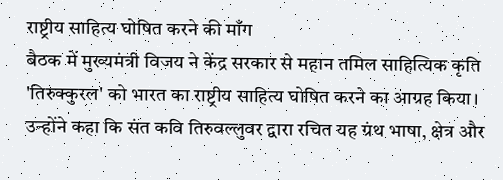राष्ट्रीय साहित्य घोषित करने की माँग
बैठक में मुख्यमंत्री विजय ने केंद्र सरकार से महान तमिल साहित्यिक कृति 'तिरुक्कुरल' को भारत का राष्ट्रीय साहित्य घोषित करने का आग्रह किया। उन्होंने कहा कि संत कवि तिरुवल्लुवर द्वारा रचित यह ग्रंथ भाषा, क्षेत्र और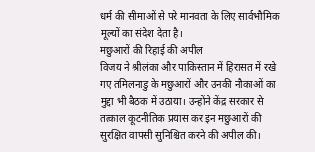धर्म की सीमाओं से परे मानवता के लिए सार्वभौमिक मूल्यों का संदेश देता है।
मछुआरों की रिहाई की अपील
विजय ने श्रीलंका और पाकिस्तान में हिरासत में रखे गए तमिलनाडु के मछुआरों और उनकी नौकाओं का मुद्दा भी बैठक में उठाया। उन्होंने केंद्र सरकार से तत्काल कूटनीतिक प्रयास कर इन मछुआरों की सुरक्षित वापसी सुनिश्चित करने की अपील की।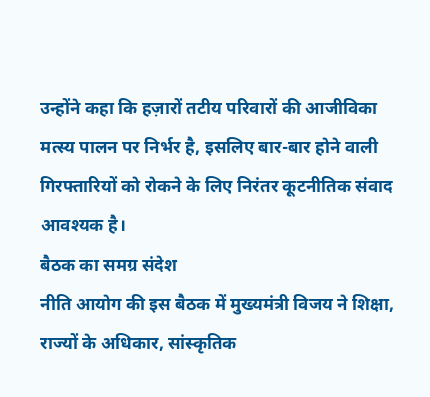उन्होंने कहा कि हज़ारों तटीय परिवारों की आजीविका मत्स्य पालन पर निर्भर है, इसलिए बार-बार होने वाली गिरफ्तारियों को रोकने के लिए निरंतर कूटनीतिक संवाद आवश्यक है।
बैठक का समग्र संदेश
नीति आयोग की इस बैठक में मुख्यमंत्री विजय ने शिक्षा, राज्यों के अधिकार, सांस्कृतिक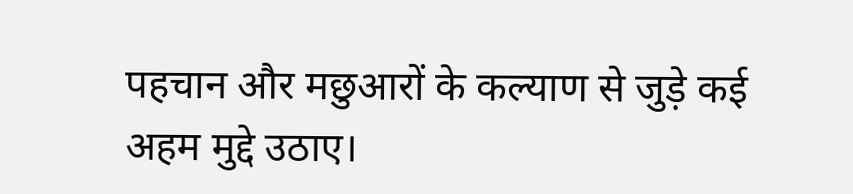पहचान और मछुआरों के कल्याण से जुड़े कई अहम मुद्दे उठाए।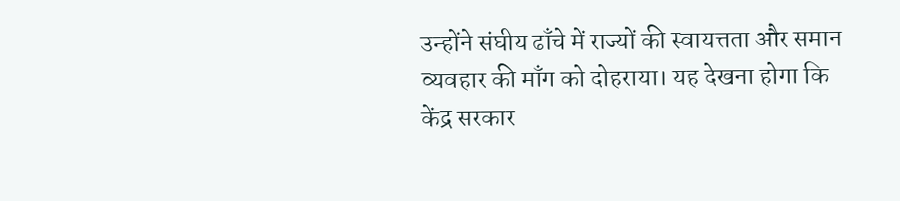उन्होंने संघीय ढाँचे में राज्यों की स्वायत्तता और समान व्यवहार की माँग को दोहराया। यह देखना होगा कि केंद्र सरकार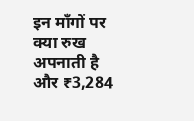इन माँगों पर क्या रुख अपनाती है और ₹3,284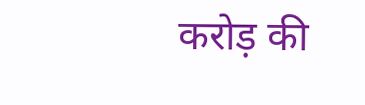करोड़ की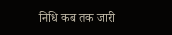निधि कब तक जारी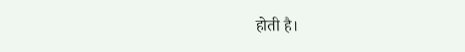होती है।